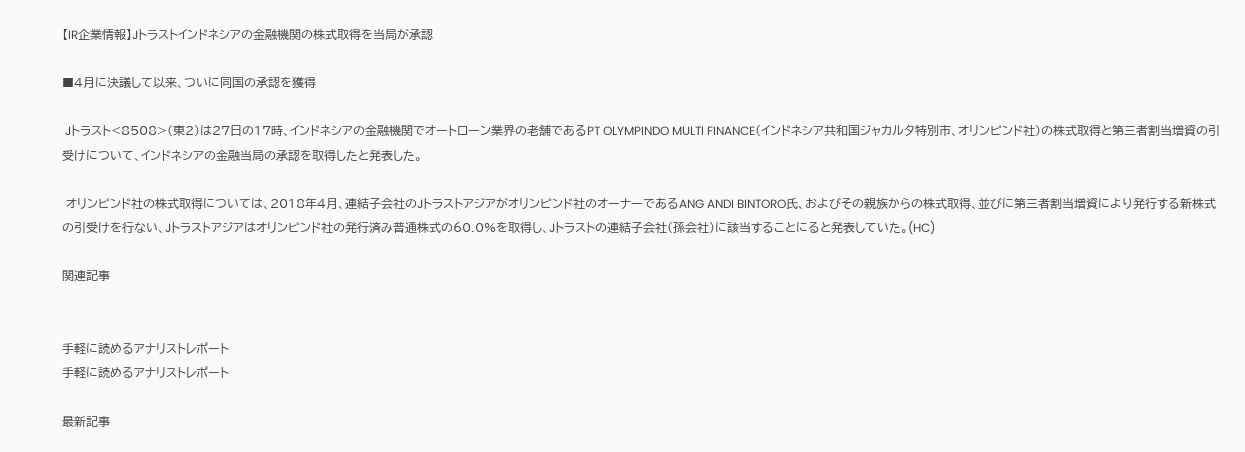【IR企業情報】Jトラストインドネシアの金融機関の株式取得を当局が承認

■4月に決議して以来、ついに同国の承認を獲得

 Jトラスト<8508>(東2)は27日の17時、インドネシアの金融機関でオートローン業界の老舗であるPT OLYMPINDO MULTI FINANCE(インドネシア共和国ジャカルタ特別市、オリンピンド社)の株式取得と第三者割当増資の引受けについて、インドネシアの金融当局の承認を取得したと発表した。

 オリンピンド社の株式取得については、2018年4月、連結子会社のJトラストアジアがオリンピンド社のオーナーであるANG ANDI BINTORO氏、およびその親族からの株式取得、並びに第三者割当増資により発行する新株式の引受けを行ない、Jトラストアジアはオリンピンド社の発行済み普通株式の60.0%を取得し、Jトラストの連結子会社(孫会社)に該当することにると発表していた。(HC)

関連記事


手軽に読めるアナリストレポート
手軽に読めるアナリストレポート

最新記事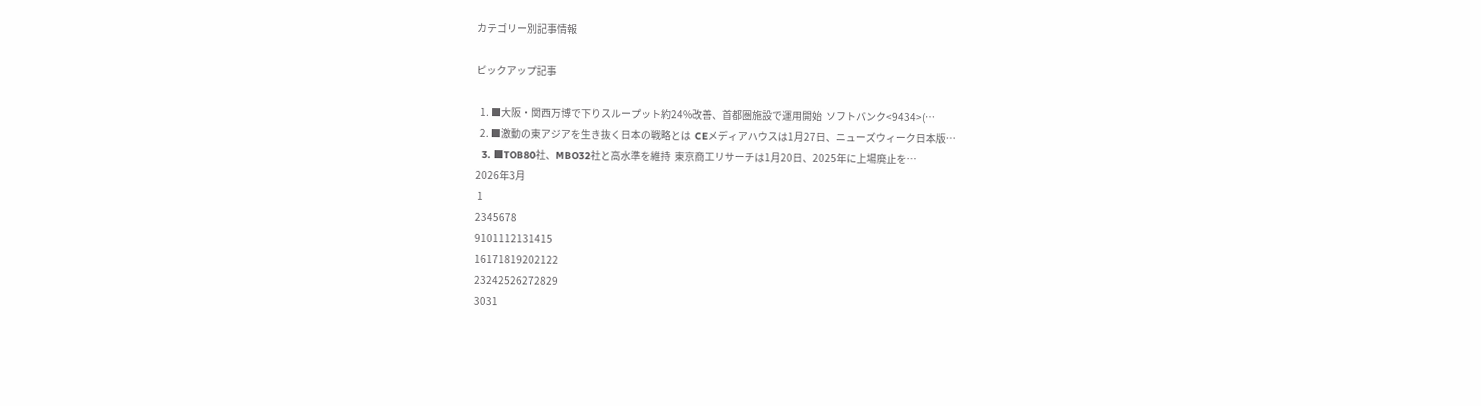カテゴリー別記事情報

ピックアップ記事

  1. ■大阪・関西万博で下りスループット約24%改善、首都圏施設で運用開始  ソフトバンク<9434>(…
  2. ■激動の東アジアを生き抜く日本の戦略とは  CEメディアハウスは1月27日、ニューズウィーク日本版…
  3. ■TOB80社、MBO32社と高水準を維持  東京商工リサーチは1月20日、2025年に上場廃止を…
2026年3月
 1
2345678
9101112131415
16171819202122
23242526272829
3031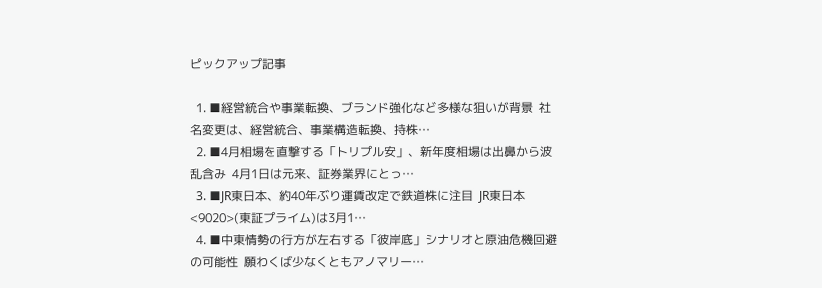ピックアップ記事

  1. ■経営統合や事業転換、ブランド強化など多様な狙いが背景  社名変更は、経営統合、事業構造転換、持株…
  2. ■4月相場を直撃する「トリプル安」、新年度相場は出鼻から波乱含み  4月1日は元来、証券業界にとっ…
  3. ■JR東日本、約40年ぶり運賃改定で鉄道株に注目  JR東日本<9020>(東証プライム)は3月1…
  4. ■中東情勢の行方が左右する「彼岸底」シナリオと原油危機回避の可能性  願わくば少なくともアノマリー…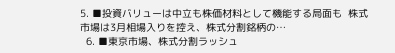5. ■投資バリューは中立も株価材料として機能する局面も  株式市場は3月相場入りを控え、株式分割銘柄の…
  6. ■東京市場、株式分割ラッシュ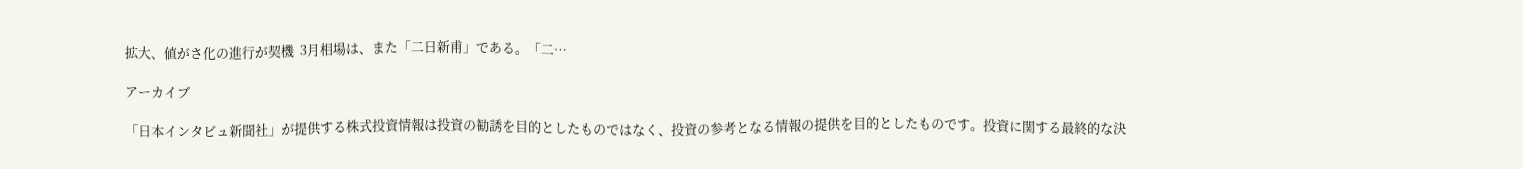拡大、値がさ化の進行が契機  3月相場は、また「二日新甫」である。「二…

アーカイブ

「日本インタビュ新聞社」が提供する株式投資情報は投資の勧誘を目的としたものではなく、投資の参考となる情報の提供を目的としたものです。投資に関する最終的な決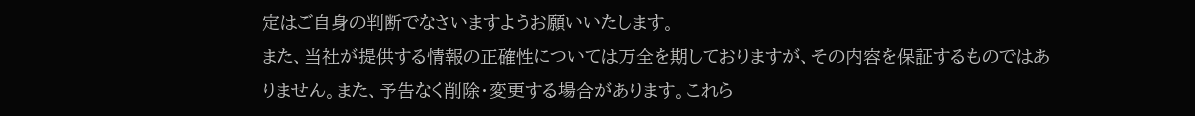定はご自身の判断でなさいますようお願いいたします。
また、当社が提供する情報の正確性については万全を期しておりますが、その内容を保証するものではありません。また、予告なく削除・変更する場合があります。これら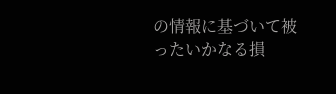の情報に基づいて被ったいかなる損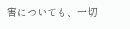害についても、一切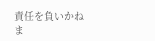責任を負いかねま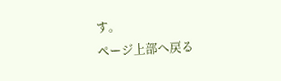す。
ページ上部へ戻る